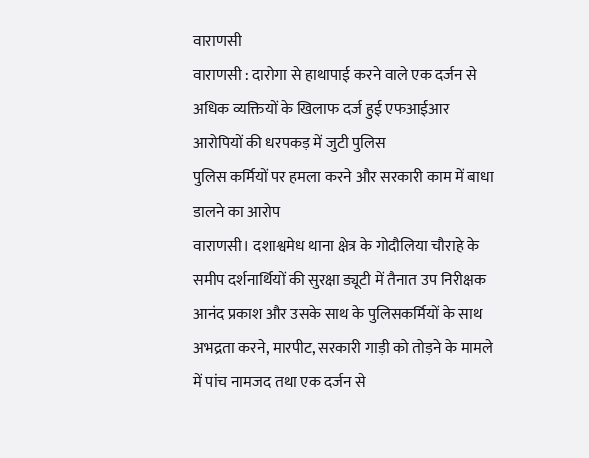वाराणसी
वाराणसी : दारोगा से हाथापाई करने वाले एक दर्जन से अधिक व्यक्तियों के खिलाफ दर्ज हुई एफआईआर
आरोपियों की धरपकड़ में जुटी पुलिस
पुलिस कर्मियों पर हमला करने और सरकारी काम में बाधा डालने का आरोप
वाराणसी। दशाश्वमेध थाना क्षेत्र के गोदौलिया चौराहे के समीप दर्शनार्थियों की सुरक्षा ड्यूटी में तैनात उप निरीक्षक आनंद प्रकाश और उसके साथ के पुलिसकर्मियों के साथ अभद्रता करने, मारपीट, सरकारी गाड़ी को तोड़ने के मामले में पांच नामजद तथा एक दर्जन से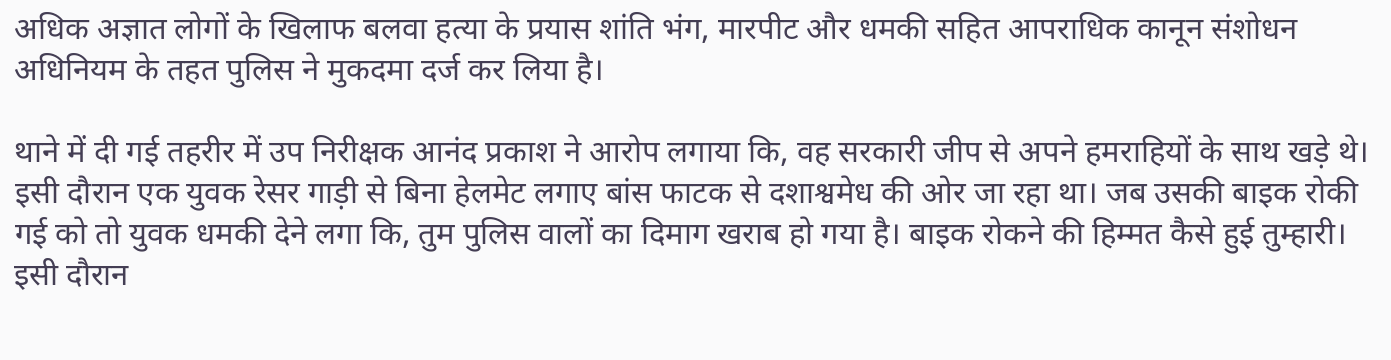अधिक अज्ञात लोगों के खिलाफ बलवा हत्या के प्रयास शांति भंग, मारपीट और धमकी सहित आपराधिक कानून संशोधन अधिनियम के तहत पुलिस ने मुकदमा दर्ज कर लिया है।

थाने में दी गई तहरीर में उप निरीक्षक आनंद प्रकाश ने आरोप लगाया कि, वह सरकारी जीप से अपने हमराहियों के साथ खड़े थे। इसी दौरान एक युवक रेसर गाड़ी से बिना हेलमेट लगाए बांस फाटक से दशाश्वमेध की ओर जा रहा था। जब उसकी बाइक रोकी गई को तो युवक धमकी देने लगा कि, तुम पुलिस वालों का दिमाग खराब हो गया है। बाइक रोकने की हिम्मत कैसे हुई तुम्हारी। इसी दौरान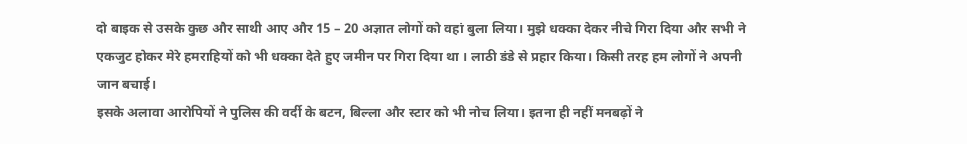दो बाइक से उसके कुछ और साथी आए और 15 – 20 अज्ञात लोगों को वहां बुला लिया। मुझे धक्का देकर नीचे गिरा दिया और सभी ने एकजुट होकर मेरे हमराहियों को भी धक्का देते हुए जमीन पर गिरा दिया था । लाठी डंडे से प्रहार किया। किसी तरह हम लोगों ने अपनी जान बचाई।
इसके अलावा आरोपियों ने पुलिस की वर्दी के बटन, बिल्ला और स्टार को भी नोच लिया। इतना ही नहीं मनबढ़ों ने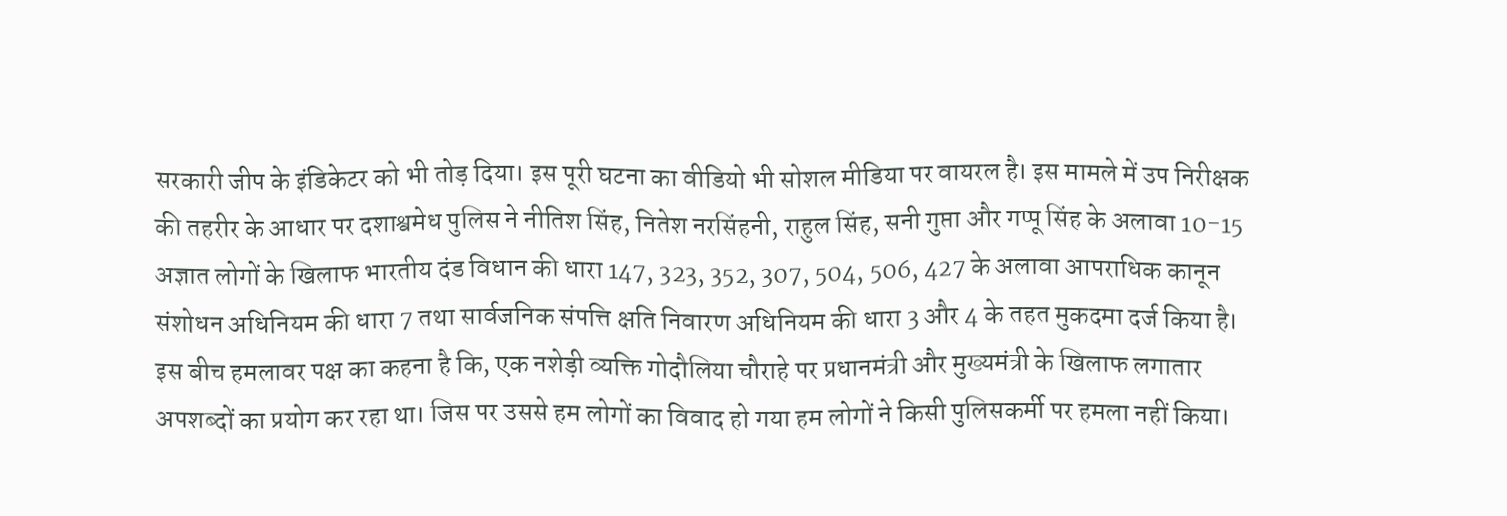सरकारी जीप के इंडिकेटर को भी तोड़ दिया। इस पूरी घटना का वीडियो भी सोशल मीडिया पर वायरल है। इस मामले में उप निरीक्षक की तहरीर के आधार पर दशाश्वमेध पुलिस ने नीतिश सिंह, नितेश नरसिंहनी, राहुल सिंह, सनी गुप्ता और गप्पू सिंह के अलावा 10-15 अज्ञात लोगों के खिलाफ भारतीय दंड विधान की धारा 147, 323, 352, 307, 504, 506, 427 के अलावा आपराधिक कानून संशोधन अधिनियम की धारा 7 तथा सार्वजनिक संपत्ति क्षति निवारण अधिनियम की धारा 3 और 4 के तहत मुकदमा दर्ज किया है।
इस बीच हमलावर पक्ष का कहना है कि, एक नशेड़ी व्यक्ति गोदौलिया चौराहे पर प्रधानमंत्री और मुख्यमंत्री के खिलाफ लगातार अपशब्दों का प्रयोग कर रहा था। जिस पर उससे हम लोगों का विवाद हो गया हम लोगों ने किसी पुलिसकर्मी पर हमला नहीं किया।